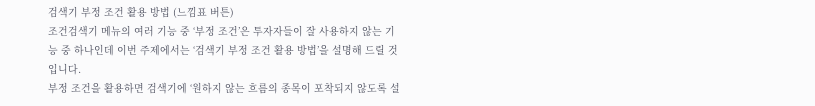검색기 부정 조건 활용 방법 (느낌표 버튼)
조건검색기 메뉴의 여러 기능 중 ‘부정 조건’은 투자자들이 잘 사용하지 않는 기능 중 하나인데 이번 주제에서는 ‘검색기 부정 조건 활용 방법’을 설명해 드릴 것입니다.
부정 조건을 활용하면 검색기에 ‘원하지 않는 흐름의 종목이 포착되지 않도록 설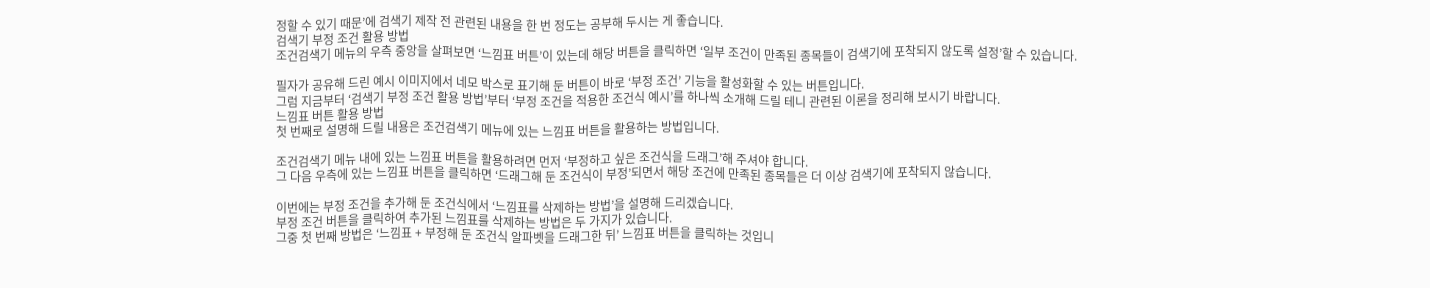정할 수 있기 때문’에 검색기 제작 전 관련된 내용을 한 번 정도는 공부해 두시는 게 좋습니다.
검색기 부정 조건 활용 방법
조건검색기 메뉴의 우측 중앙을 살펴보면 ‘느낌표 버튼’이 있는데 해당 버튼을 클릭하면 ‘일부 조건이 만족된 종목들이 검색기에 포착되지 않도록 설정’할 수 있습니다.

필자가 공유해 드린 예시 이미지에서 네모 박스로 표기해 둔 버튼이 바로 ‘부정 조건’ 기능을 활성화할 수 있는 버튼입니다.
그럼 지금부터 ‘검색기 부정 조건 활용 방법’부터 ‘부정 조건을 적용한 조건식 예시’를 하나씩 소개해 드릴 테니 관련된 이론을 정리해 보시기 바랍니다.
느낌표 버튼 활용 방법
첫 번째로 설명해 드릴 내용은 조건검색기 메뉴에 있는 느낌표 버튼을 활용하는 방법입니다.

조건검색기 메뉴 내에 있는 느낌표 버튼을 활용하려면 먼저 ‘부정하고 싶은 조건식을 드래그’해 주셔야 합니다.
그 다음 우측에 있는 느낌표 버튼을 클릭하면 ‘드래그해 둔 조건식이 부정’되면서 해당 조건에 만족된 종목들은 더 이상 검색기에 포착되지 않습니다.

이번에는 부정 조건을 추가해 둔 조건식에서 ‘느낌표를 삭제하는 방법’을 설명해 드리겠습니다.
부정 조건 버튼을 클릭하여 추가된 느낌표를 삭제하는 방법은 두 가지가 있습니다.
그중 첫 번째 방법은 ‘느낌표 + 부정해 둔 조건식 알파벳을 드래그한 뒤’ 느낌표 버튼을 클릭하는 것입니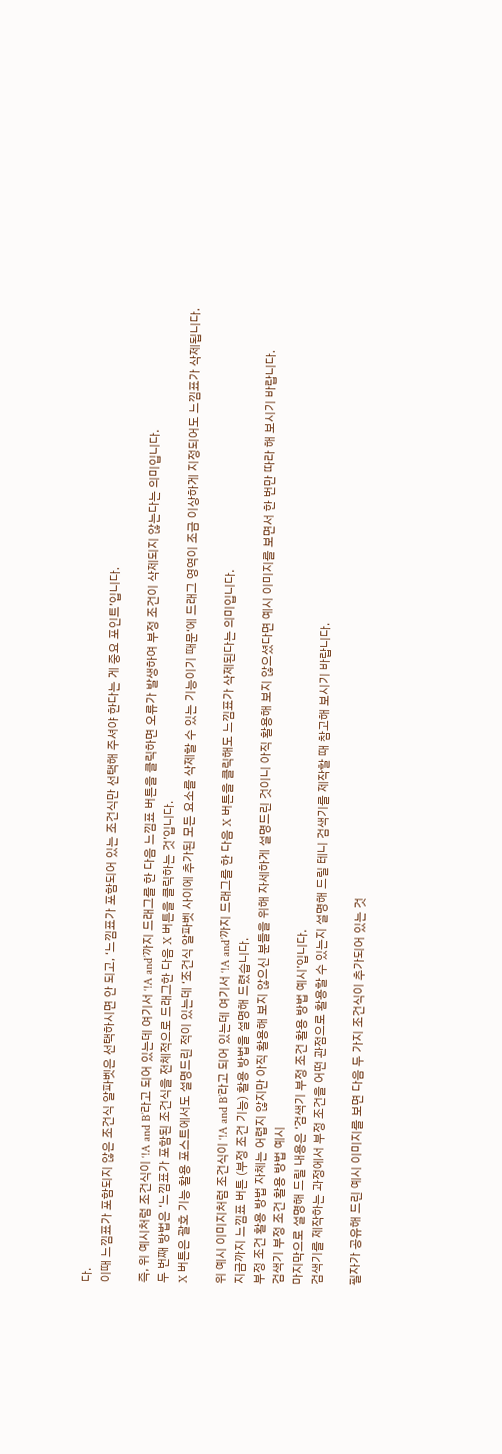다.
이때 느낌표가 포함되지 않은 조건식 알파벳은 선택하시면 안 되고, ‘느낌표가 포함되어 있는 조건식만 선택해 주셔야 한다는 게 중요 포인트’입니다.

즉, 위 예시처럼 조건식이 ‘!A and B’라고 되어 있는데 여기서 ‘!A and’까지 드래그를 한 다음 느낌표 버튼을 클릭하면 오류가 발생하여 부정 조건이 삭제되지 않는다는 의미입니다.
두 번째 방법은 ‘느낌표가 포함된 조건식을 전체적으로 드래그한 다음 X 버튼을 클릭하는 것’입니다.
X 버튼은 괄호 기능 활용 포스트에서도 설명드린 적이 있는데 ‘조건식 알파벳 사이에 추가된 모든 요소를 삭제할 수 있는 기능이기 때문‘에 드래그 영역이 조금 이상하게 지정되어도 느낌표가 삭제됩니다.

위 예시 이미지처럼 조건식이 ‘!A and B’라고 되어 있는데 여기서 ‘!A and’까지 드래그를 한 다음 X 버튼을 클릭해도 느낌표가 삭제된다는 의미입니다.
지금까지 느낌표 버튼 (부정 조건 기능) 활용 방법을 설명해 드렸습니다.
부정 조건 활용 방법 자체는 어렵지 않지만 아직 활용해 보지 않으신 분들을 위해 자세하게 설명드린 것이니 아직 활용해 보지 않으셨다면 예시 이미지를 보면서 한 번만 따라 해 보시기 바랍니다.
검색기 부정 조건 활용 방법 예시
마지막으로 설명해 드릴 내용은 ‘검색기 부정 조건 활용 방법 예시’입니다.
검색기를 제작하는 과정에서 부정 조건을 어떤 관점으로 활용할 수 있는지 설명해 드릴 테니 검색기를 제작할 때 참고해 보시기 바랍니다.

필자가 공유해 드린 예시 이미지를 보면 다음 두 가지 조건식이 추가되어 있는 것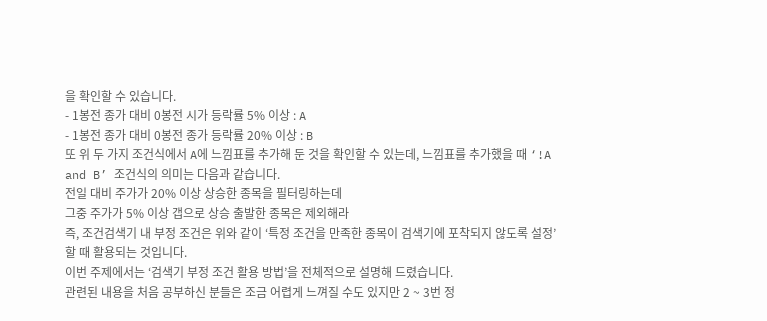을 확인할 수 있습니다.
- 1봉전 종가 대비 0봉전 시가 등락률 5% 이상 : A
- 1봉전 종가 대비 0봉전 종가 등락률 20% 이상 : B
또 위 두 가지 조건식에서 A에 느낌표를 추가해 둔 것을 확인할 수 있는데, 느낌표를 추가했을 때 ‘!A and B’ 조건식의 의미는 다음과 같습니다.
전일 대비 주가가 20% 이상 상승한 종목을 필터링하는데
그중 주가가 5% 이상 갭으로 상승 출발한 종목은 제외해라
즉, 조건검색기 내 부정 조건은 위와 같이 ‘특정 조건을 만족한 종목이 검색기에 포착되지 않도록 설정’할 때 활용되는 것입니다.
이번 주제에서는 ‘검색기 부정 조건 활용 방법’을 전체적으로 설명해 드렸습니다.
관련된 내용을 처음 공부하신 분들은 조금 어렵게 느껴질 수도 있지만 2 ~ 3번 정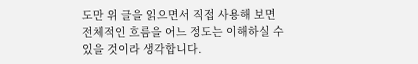도만 위 글을 읽으면서 직접 사용해 보면 전체적인 흐름을 어느 정도는 이해하실 수 있을 것이라 생각합니다.